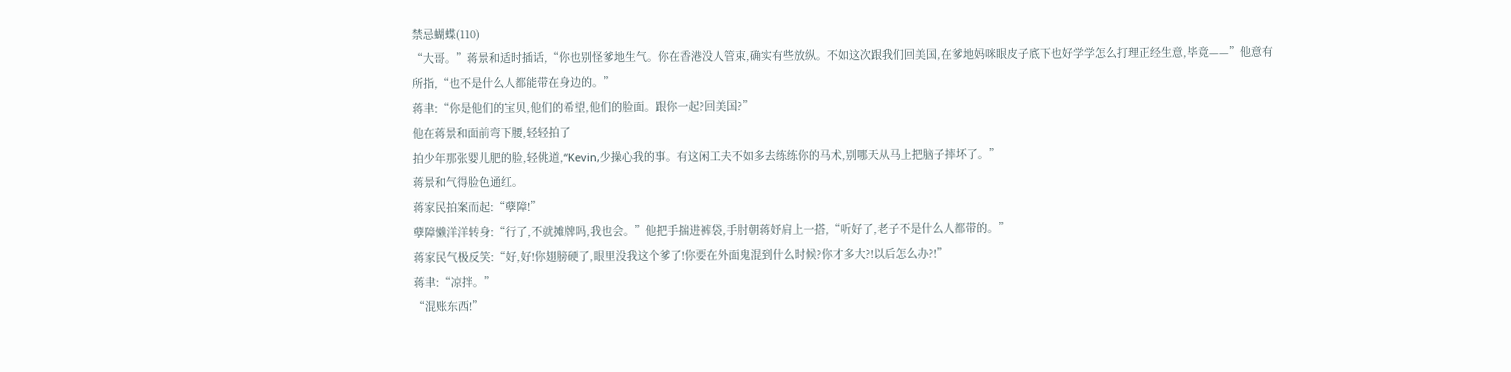禁忌蝴蝶(110)
“大哥。”蒋景和适时插话,“你也别怪爹地生气。你在香港没人管束,确实有些放纵。不如这次跟我们回美国,在爹地妈咪眼皮子底下也好学学怎么打理正经生意,毕竟——”他意有所指,“也不是什么人都能带在身边的。”
蒋聿:“你是他们的宝贝,他们的希望,他们的脸面。跟你一起?回美国?”
他在蒋景和面前弯下腰,轻轻拍了
拍少年那张婴儿肥的脸,轻佻道,“Kevin,少操心我的事。有这闲工夫不如多去练练你的马术,别哪天从马上把脑子摔坏了。”
蒋景和气得脸色通红。
蒋家民拍案而起:“孽障!”
孽障懒洋洋转身:“行了,不就摊牌吗,我也会。”他把手揣进裤袋,手肘朝蒋妤肩上一搭,“听好了,老子不是什么人都带的。”
蒋家民气极反笑:“好,好!你翅膀硬了,眼里没我这个爹了!你要在外面鬼混到什么时候?你才多大?!以后怎么办?!”
蒋聿:“凉拌。”
“混账东西!”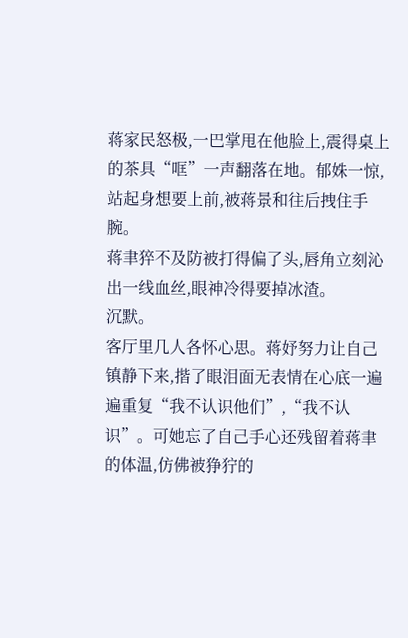蒋家民怒极,一巴掌甩在他脸上,震得桌上的茶具“哐”一声翻落在地。郁姝一惊,站起身想要上前,被蒋景和往后拽住手腕。
蒋聿猝不及防被打得偏了头,唇角立刻沁出一线血丝,眼神冷得要掉冰渣。
沉默。
客厅里几人各怀心思。蒋妤努力让自己镇静下来,揩了眼泪面无表情在心底一遍遍重复“我不认识他们”,“我不认识”。可她忘了自己手心还残留着蒋聿的体温,仿佛被狰狞的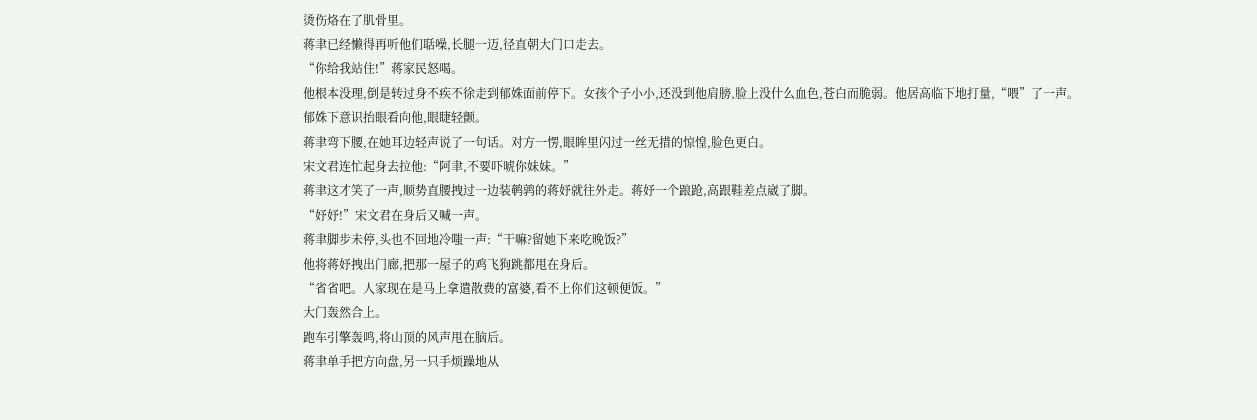烫伤烙在了肌骨里。
蒋聿已经懒得再听他们聒噪,长腿一迈,径直朝大门口走去。
“你给我站住!”蒋家民怒喝。
他根本没理,倒是转过身不疾不徐走到郁姝面前停下。女孩个子小小,还没到他肩膀,脸上没什么血色,苍白而脆弱。他居高临下地打量,“喂”了一声。
郁姝下意识抬眼看向他,眼睫轻颤。
蒋聿弯下腰,在她耳边轻声说了一句话。对方一愣,眼眸里闪过一丝无措的惊惶,脸色更白。
宋文君连忙起身去拉他:“阿聿,不要吓唬你妹妹。”
蒋聿这才笑了一声,顺势直腰拽过一边装鹌鹑的蒋妤就往外走。蒋妤一个踉跄,高跟鞋差点崴了脚。
“妤妤!”宋文君在身后又喊一声。
蒋聿脚步未停,头也不回地冷嗤一声:“干嘛?留她下来吃晚饭?”
他将蒋妤拽出门廊,把那一屋子的鸡飞狗跳都甩在身后。
“省省吧。人家现在是马上拿遣散费的富婆,看不上你们这顿便饭。”
大门轰然合上。
跑车引擎轰鸣,将山顶的风声甩在脑后。
蒋聿单手把方向盘,另一只手烦躁地从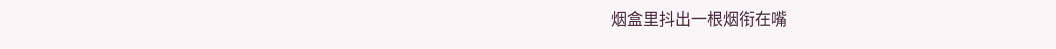烟盒里抖出一根烟衔在嘴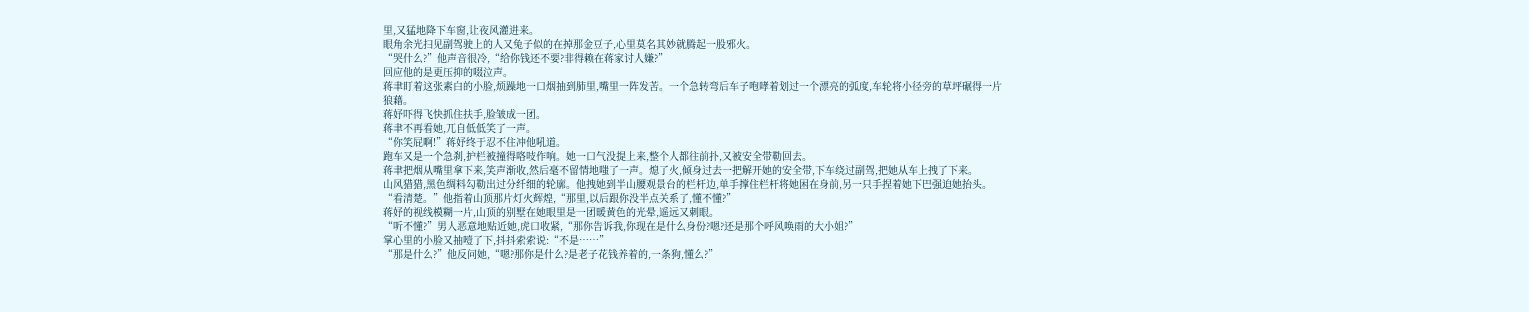里,又猛地降下车窗,让夜风灌进来。
眼角余光扫见副驾驶上的人又兔子似的在掉那金豆子,心里莫名其妙就腾起一股邪火。
“哭什么?”他声音很冷,“给你钱还不要?非得赖在蒋家讨人嫌?”
回应他的是更压抑的啜泣声。
蒋聿盯着这张素白的小脸,烦躁地一口烟抽到肺里,嘴里一阵发苦。一个急转弯后车子咆哮着划过一个漂亮的弧度,车轮将小径旁的草坪碾得一片狼藉。
蒋妤吓得飞快抓住扶手,脸皱成一团。
蒋聿不再看她,兀自低低笑了一声。
“你笑屁啊!”蒋妤终于忍不住冲他吼道。
跑车又是一个急刹,护栏被撞得咯吱作响。她一口气没提上来,整个人都往前扑,又被安全带勒回去。
蒋聿把烟从嘴里拿下来,笑声渐收,然后毫不留情地嗤了一声。熄了火,倾身过去一把解开她的安全带,下车绕过副驾,把她从车上拽了下来。
山风猎猎,黑色绸料勾勒出过分纤细的轮廓。他拽她到半山腰观景台的栏杆边,单手撑住栏杆将她困在身前,另一只手捏着她下巴强迫她抬头。
“看清楚。”他指着山顶那片灯火辉煌,“那里,以后跟你没半点关系了,懂不懂?”
蒋妤的视线模糊一片,山顶的别墅在她眼里是一团暖黄色的光晕,遥远又刺眼。
“听不懂?”男人恶意地贴近她,虎口收紧,“那你告诉我,你现在是什么身份?嗯?还是那个呼风唤雨的大小姐?”
掌心里的小脸又抽噎了下,抖抖索索说:“不是……”
“那是什么?”他反问她,“嗯?那你是什么?是老子花钱养着的,一条狗,懂么?”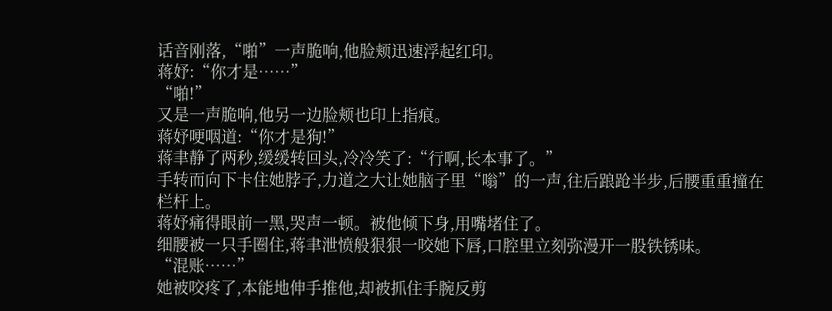话音刚落,“啪”一声脆响,他脸颊迅速浮起红印。
蒋妤:“你才是……”
“啪!”
又是一声脆响,他另一边脸颊也印上指痕。
蒋妤哽咽道:“你才是狗!”
蒋聿静了两秒,缓缓转回头,冷冷笑了:“行啊,长本事了。”
手转而向下卡住她脖子,力道之大让她脑子里“嗡”的一声,往后踉跄半步,后腰重重撞在栏杆上。
蒋妤痛得眼前一黑,哭声一顿。被他倾下身,用嘴堵住了。
细腰被一只手圈住,蒋聿泄愤般狠狠一咬她下唇,口腔里立刻弥漫开一股铁锈味。
“混账……”
她被咬疼了,本能地伸手推他,却被抓住手腕反剪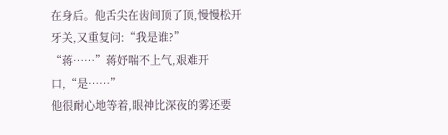在身后。他舌尖在齿间顶了顶,慢慢松开牙关,又重复问:“我是谁?”
“蒋……”蒋妤喘不上气,艰难开口,“是……”
他很耐心地等着,眼神比深夜的雾还要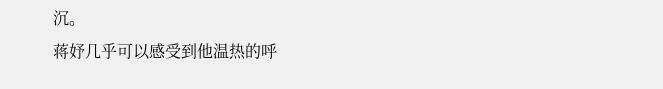沉。
蒋妤几乎可以感受到他温热的呼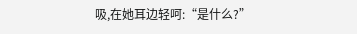吸,在她耳边轻呵:“是什么?”